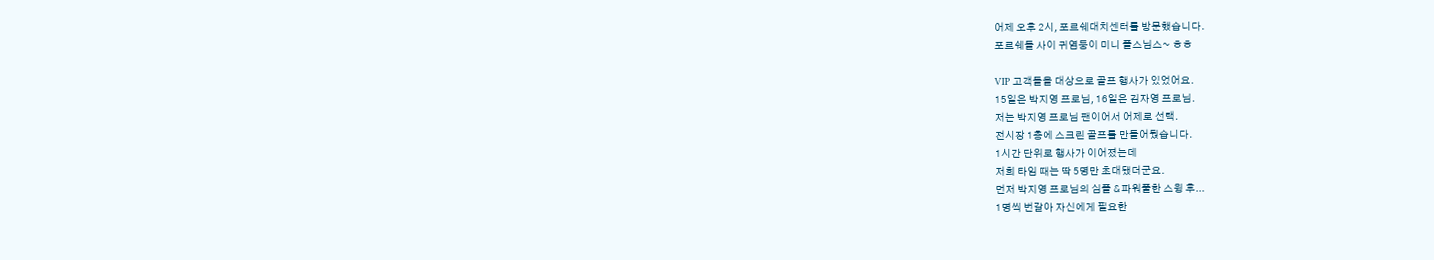어제 오후 2시, 포르쉐대치센터를 방문했습니다.
포르쉐들 사이 귀염둥이 미니 폴스님스~ ㅎㅎ

VIP 고객들을 대상으로 골프 행사가 있었어요.
15일은 박지영 프로님, 16일은 김자영 프로님.
저는 박지영 프로님 팬이어서 어제로 선택.
전시장 1층에 스크린 골프를 만들어뒀습니다.
1시간 단위로 행사가 이어졌는데
저희 타임 때는 딱 5명만 초대됐더군요.
먼저 박지영 프로님의 심플 & 파워풀한 스윙 후...
1명씩 번갈아 자신에게 필요한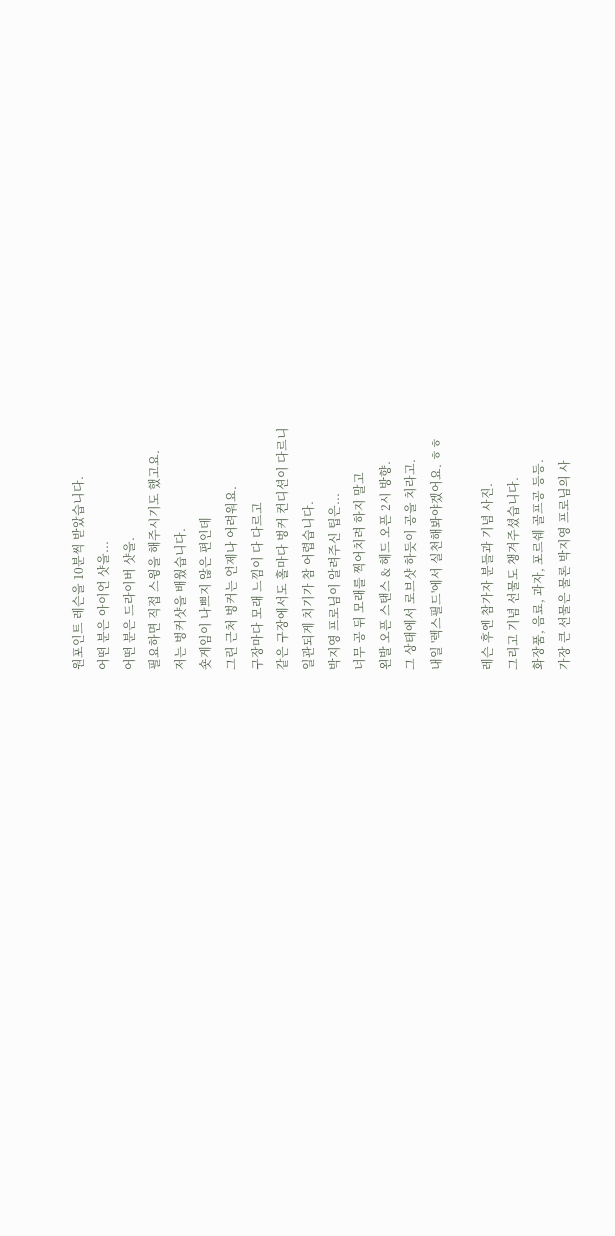원포인트 레슨을 10분씩 받았습니다.
어떤 분은 아이언 샷을...
어떤 분은 드라이버 샷을.
필요하면 직접 스윙을 해주시기도 했고요.
저는 벙커샷을 배웠습니다.
숏게임이 나쁘지 않은 편인데
그린 근처 벙커는 언제나 어려워요.
구장마다 모래 느낌이 다 다르고
같은 구장에서도 홀마다 벙커 컨디션이 다르니
일관되게 치기가 참 어렵습니다.
박지영 프로님이 알려주신 팁은...
너무 공 뒤 모래를 찍어치려 하지 말고
왼발 오픈 스탠스 & 헤드 오픈 2시 방향.
그 상태에서 로브샷 하듯이 공을 치라고.
내일 '렉스필드'에서 실천해봐야겠어요. ㅎㅎ

레슨 후엔 참가자 분들과 기념 사진.
그리고 기념 선물도 챙겨주셨습니다.
화장품, 음료, 과자, 포르쉐 골프공 등등.
가장 큰 선물은 물론 박지영 프로님의 사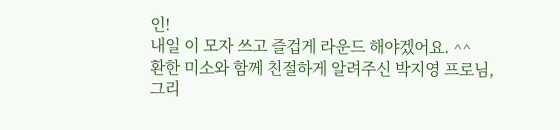인!
내일 이 모자 쓰고 즐겁게 라운드 해야겠어요. ^^
환한 미소와 함께 친절하게 알려주신 박지영 프로님,
그리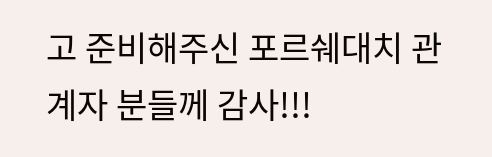고 준비해주신 포르쉐대치 관계자 분들께 감사!!!